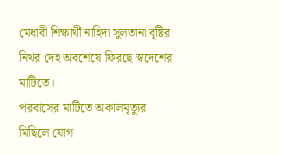মেধাবী শিক্ষার্থী নাহিদা সুলতানা বৃষ্টির নিথর দেহ অবশেষে ফিরছে স্বদেশের মাটিতে।
পরবাসের মাটিতে অকালমৃত্যুর মিছিলে যোগ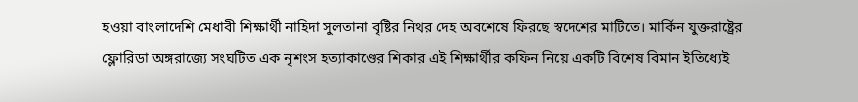হওয়া বাংলাদেশি মেধাবী শিক্ষার্থী নাহিদা সুলতানা বৃষ্টির নিথর দেহ অবশেষে ফিরছে স্বদেশের মাটিতে। মার্কিন যুক্তরাষ্ট্রের ফ্লোরিডা অঙ্গরাজ্যে সংঘটিত এক নৃশংস হত্যাকাণ্ডের শিকার এই শিক্ষার্থীর কফিন নিয়ে একটি বিশেষ বিমান ইতিধ্যেই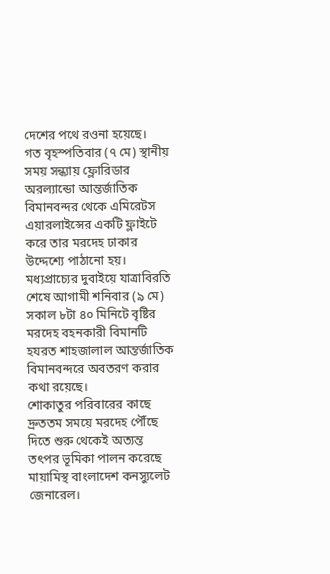দেশের পথে রওনা হয়েছে।
গত বৃহস্পতিবার (৭ মে) স্থানীয় সময় সন্ধ্যায় ফ্লোরিডার অরল্যান্ডো আন্তর্জাতিক বিমানবন্দর থেকে এমিরেটস এয়ারলাইন্সের একটি ফ্লাইটে করে তার মরদেহ ঢাকার উদ্দেশ্যে পাঠানো হয়। মধ্যপ্রাচ্যের দুবাইয়ে যাত্রাবিরতি শেষে আগামী শনিবার (৯ মে) সকাল ৮টা ৪০ মিনিটে বৃষ্টির মরদেহ বহনকারী বিমানটি হযরত শাহজালাল আন্তর্জাতিক বিমানবন্দরে অবতরণ করার কথা রয়েছে।
শোকাতুর পরিবারের কাছে দ্রুততম সময়ে মরদেহ পৌঁছে দিতে শুরু থেকেই অত্যন্ত তৎপর ভূমিকা পালন করেছে মায়ামিস্থ বাংলাদেশ কনস্যুলেট জেনারেল।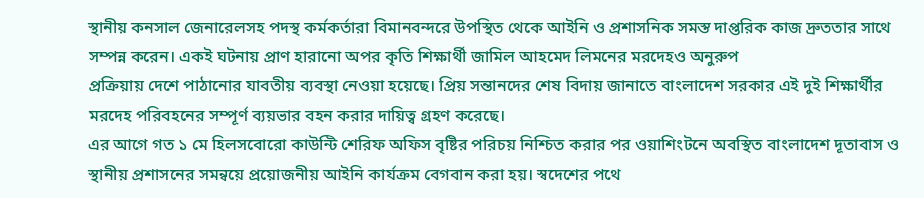স্থানীয় কনসাল জেনারেলসহ পদস্থ কর্মকর্তারা বিমানবন্দরে উপস্থিত থেকে আইনি ও প্রশাসনিক সমস্ত দাপ্তরিক কাজ দ্রুততার সাথে সম্পন্ন করেন। একই ঘটনায় প্রাণ হারানো অপর কৃতি শিক্ষার্থী জামিল আহমেদ লিমনের মরদেহও অনুরুপ
প্রক্রিয়ায় দেশে পাঠানোর যাবতীয় ব্যবস্থা নেওয়া হয়েছে। প্রিয় সন্তানদের শেষ বিদায় জানাতে বাংলাদেশ সরকার এই দুই শিক্ষার্থীর মরদেহ পরিবহনের সম্পূর্ণ ব্যয়ভার বহন করার দায়িত্ব গ্রহণ করেছে।
এর আগে গত ১ মে হিলসবোরো কাউন্টি শেরিফ অফিস বৃষ্টির পরিচয় নিশ্চিত করার পর ওয়াশিংটনে অবস্থিত বাংলাদেশ দূতাবাস ও স্থানীয় প্রশাসনের সমন্বয়ে প্রয়োজনীয় আইনি কার্যক্রম বেগবান করা হয়। স্বদেশের পথে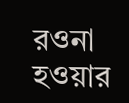রওনা হওয়ার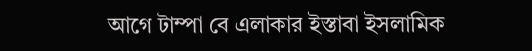আগে টাম্পা বে এলাকার ইস্তাবা ইসলামিক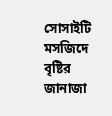সোসাইটি মসজিদে বৃষ্টির জানাজা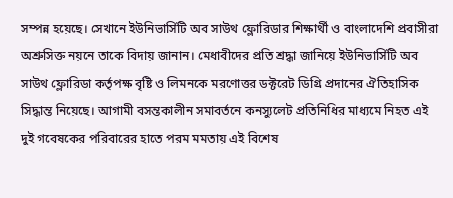সম্পন্ন হয়েছে। সেখানে ইউনিভার্সিটি অব সাউথ ফ্লোরিডার শিক্ষার্থী ও বাংলাদেশি প্রবাসীরা অশ্রুসিক্ত নয়নে তাকে বিদায় জানান। মেধাবীদের প্রতি শ্রদ্ধা জানিয়ে ইউনিভার্সিটি অব সাউথ ফ্লোরিডা কর্তৃপক্ষ বৃষ্টি ও লিমনকে মরণোত্তর ডক্টরেট ডিগ্রি প্রদানের ঐতিহাসিক সিদ্ধান্ত নিয়েছে। আগামী বসন্তকালীন সমাবর্তনে কনস্যুলেট প্রতিনিধির মাধ্যমে নিহত এই দুই গবেষকের পরিবারের হাতে পরম মমতায় এই বিশেষ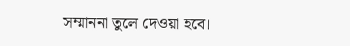সম্মাননা তুলে দেওয়া হবে।